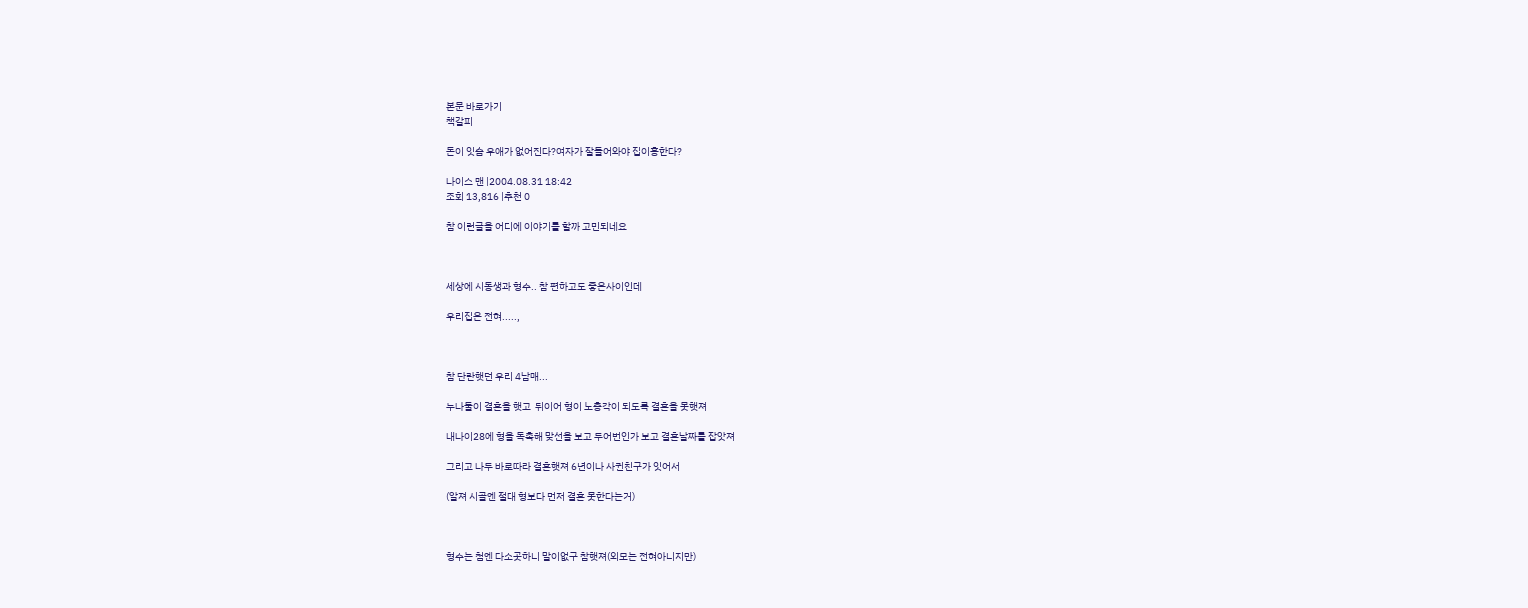본문 바로가기
책갈피

돈이 잇슴 우애가 없어진다?여자가 잘들어와야 집이흥한다?

나이스 맨 |2004.08.31 18:42
조회 13,816 |추천 0

참 이런글을 어디에 이야기를 할까 고민되네요



세상에 시동생과 형수.. 참 편하고도 좋은사이인데

우리집은 전혀.....,



참 단란햇던 우리 4남매...

누나둘이 결혼을 햇고  뒤이어 형이 노총각이 되도록 결혼을 못햇져

내나이28에 형을 독촉해 맞선을 보고 두어번인가 보고 결혼날짜를 잡앗져

그리고 나두 바로따라 결혼햇져 6년이나 사귄친구가 잇어서

(알져 시골엔 절대 형보다 먼저 결혼 못한다는거)



형수는 첨엔 다소곳하니 말이없구 참햇져(외모는 전혀아니지만)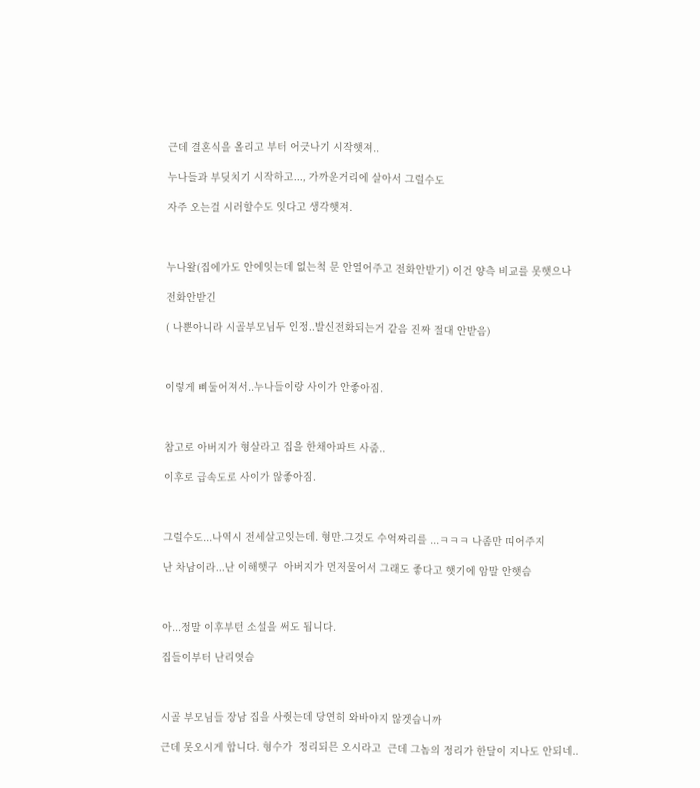근데 결혼식을 올리고 부터 어긋나기 시작햇져..

누나들과 부딪치기 시작하고..., 가까운거리에 살아서 그럴수도

자주 오는걸 시러할수도 잇다고 생각햇져.



누나왈(집에가도 안에잇는데 없는척 문 안열어주고 전화안받기) 이건 양측 비교를 못햇으나

전화안받긴

( 나뿐아니라 시골부모님두 인정..발신전화되는거 같음 진짜 절대 안받음)



이렇게 삐둘어져서..누나들이랑 사이가 안좋아짐.



참고로 아버지가 형살라고 집을 한채아파트 사줌..

이후로 급속도로 사이가 않좋아짐.



그럴수도...나역시 전세살고잇는데. 형만.그것도 수억짜리를 ...ㅋㅋㅋ 나좀만 띠어주지

난 차남이라...난 이해햇구  아버지가 먼저물어서 그래도 좋다고 햇기에 암말 안햇슴



아...정말 이후부턴 소설을 써도 됩니다.

집들이부터 난리엿슴



시골 부모님들 장남 집을 사줫는데 당연히 와바야지 않겟습니까

근데 못오시게 합니다. 형수가  정리되믄 오시라고  근데 그놈의 정리가 한달이 지나도 안되네..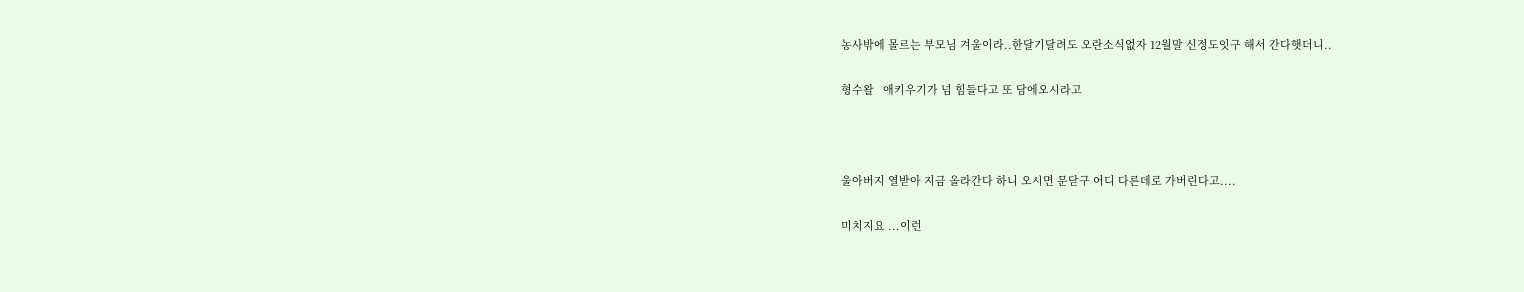농사밖에 몰르는 부모님 겨울이라..한달기달려도 오란소식없자 12월말 신정도잇구 해서 간다햇더니..

형수왈   애키우기가 넘 힘들다고 또 담에오시라고



울아버지 열받아 지금 올라간다 하니 오시면 문닫구 어디 다른데로 가버린다고....

미치지요 ...이런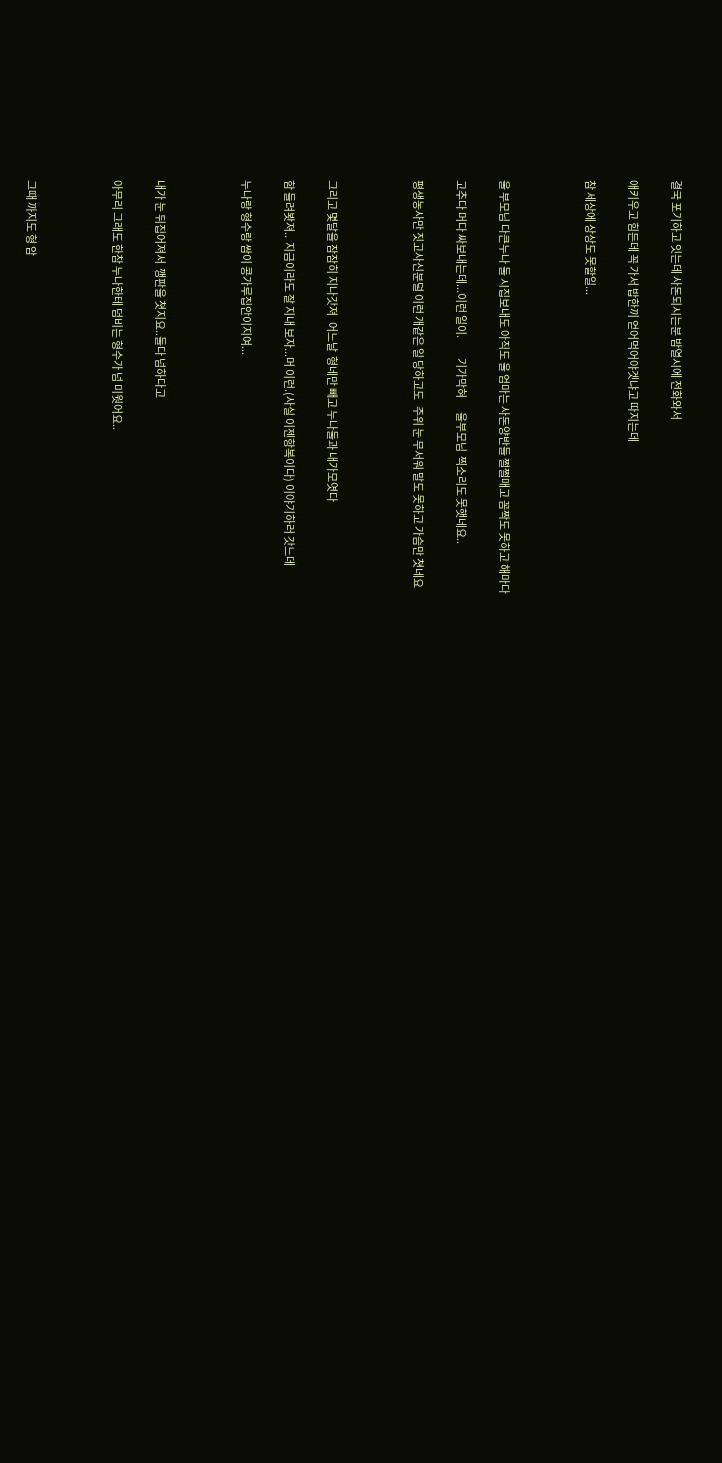결국 포기하고 잇는데 사돈되시는분 밤열시에 전화와서

애키우고 힘든데 꼭 가서 밥한끼 얻어먹어야겟냐고 따지는데

참 세상에 상상도 못할일...



울 부모님 다큰누나 둘 시집보내도 아직도 울 엄마는 사돈양반들 쩔쩔매고 꼼짝도 못하고 해마다

고추다 머다 싸보내는데...이런 일이.          기가막혀       울부모님  찍소리도 못햇네요..

평생농사만 짓고사신분덜 이런 개같은 일 당하고도   주위 눈 무서워 말도 못하고 가슴만 쳣네요



그리고 몇달을 잠잠히 지나갓져   어느날  형네만 빼고 누나둘과 내가모엿다

함 들려봣져..  지금이라도 잘 지내 보자...머 이런.(사실 이젠항복이다) 이야기하러 갓느데

누나랑 형수랑 쌈이 콩가루집안이지여...



내가 눈 뒤집어져서  깽판을 쳣지요..둘다 넘하다고

아무리 그래도 한참 누나한테 덤비는 형수가 넘 미웟어요..



그때 까지도 형 암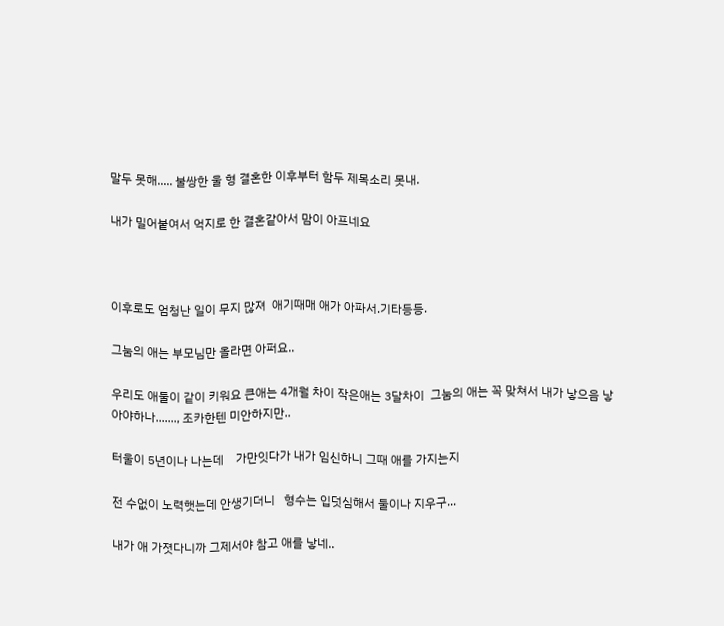말두 못해..... 불쌍한 울 형 결혼한 이후부터 함두 제목소리 못내.

내가 밀어붙여서 억지로 한 결혼같아서 맘이 아프네요



이후로도 엄청난 일이 무지 많져  애기때매 애가 아파서.기타등등.

그눔의 애는 부모님만 올라면 아퍼요..

우리도 애둘이 같이 키워요 큰애는 4개월 차이 작은애는 3달차이  그눔의 애는 꼭 맞쳐서 내가 낳으음 낳아야하나......., 조카한텐 미안하지만..

터울이 5년이나 나는데    가만잇다가 내가 임신하니 그때 애를 가지는지

전 수없이 노력햇는데 안생기더니   형수는 입덧심해서 둘이나 지우구...

내가 애 가졋다니까 그제서야 참고 애를 낳네..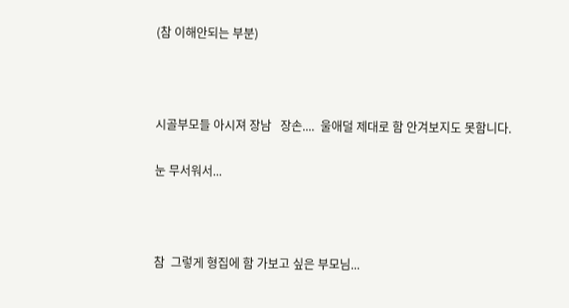(참 이해안되는 부분)



시골부모들 아시져 장남   장손....  울애덜 제대로 함 안겨보지도 못함니다.

눈 무서워서...



참  그렇게 형집에 함 가보고 싶은 부모님...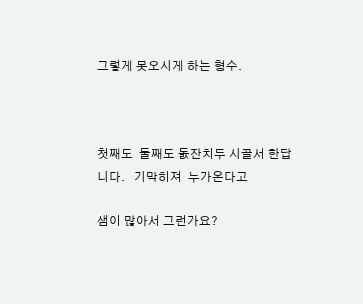그렇게 못오시게 하는 형수.



첫째도  둘째도 돐잔치두 시골서 한답니다.   기막히져  누가온다고

샘이 많아서 그런가요?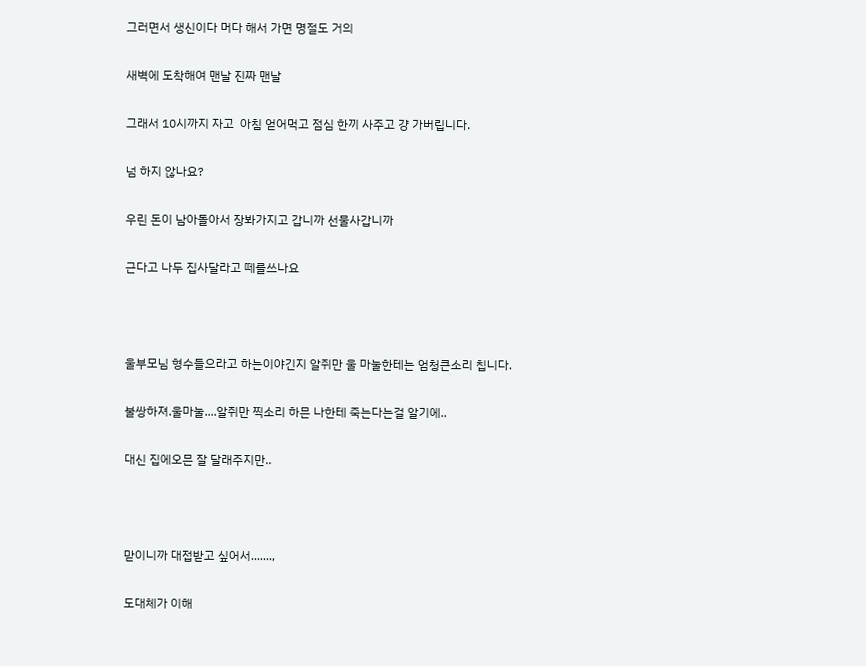그러면서 생신이다 머다 해서 가면 명절도 거의

새벽에 도착해여 맨날 진짜 맨날

그래서 10시까지 자고  아침 얻어먹고 점심 한끼 사주고 걍 가버립니다.

넘 하지 않나요?

우린 돈이 남아돌아서 장봐가지고 갑니까 선물사갑니까

근다고 나두 집사달라고 떼를쓰나요



울부모님 형수들으라고 하는이야긴지 알쥐만 울 마눌한테는 엄청큰소리 칩니다.

불쌍하져.울마눌....알쥐만 찍소리 하믄 나한테 죽는다는걸 알기에..

대신 집에오믄 잘 달래주지만..



맏이니까 대접받고 싶어서.......,

도대체가 이해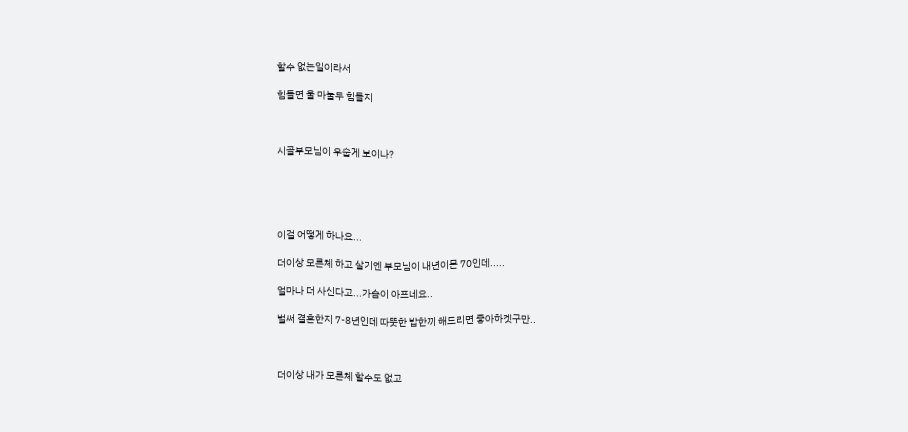할수 없는일이라서

힘들면 울 마눌두 힘들지



시골부모님이 우숩게 보이나?





이걸 어떻게 하나요...

더이상 모른체 하고 살기엔 부모님이 내년이믄 70인데.....

얼마나 더 사신다고...가슴이 아프네요..

벌써 결혼한지 7-8년인데 따뜻한 밥한끼 해드리면 좋아하겟구만..



더이상 내가 모른체 할수도 없고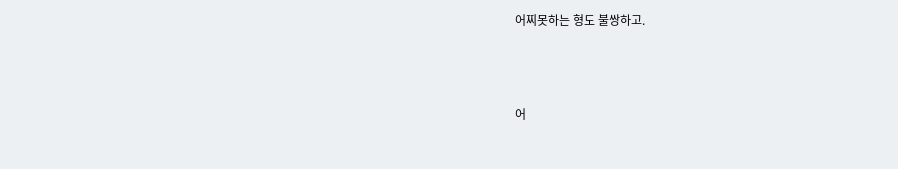어찌못하는 형도 불쌍하고.



어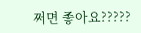쩌면 좋아요?????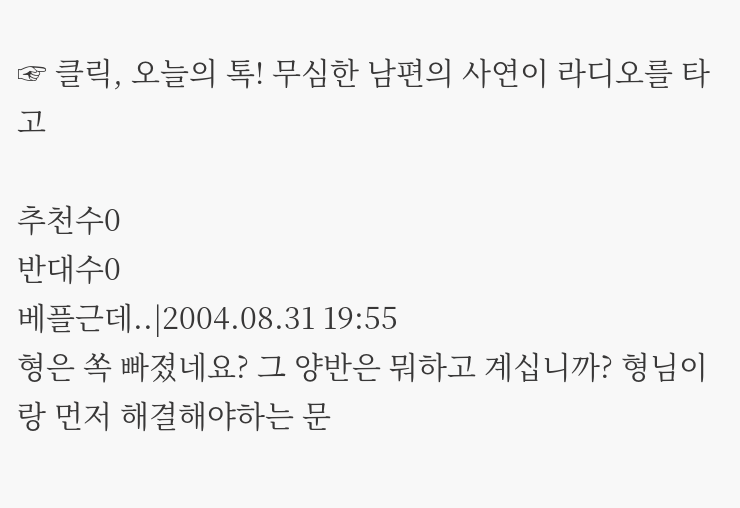☞ 클릭, 오늘의 톡! 무심한 남편의 사연이 라디오를 타고

추천수0
반대수0
베플근데..|2004.08.31 19:55
형은 쏙 빠졌네요? 그 양반은 뭐하고 계십니까? 형님이랑 먼저 해결해야하는 문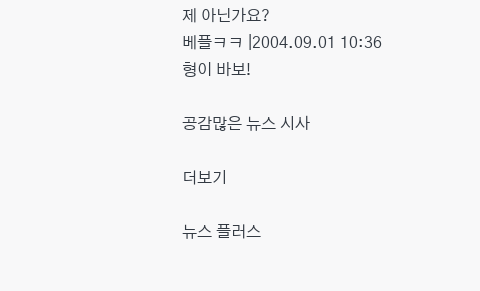제 아닌가요?
베플ㅋㅋ |2004.09.01 10:36
형이 바보!

공감많은 뉴스 시사

더보기

뉴스 플러스